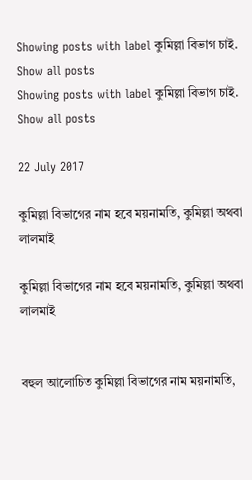Showing posts with label কুমিল্লা বিভাগ চাই. Show all posts
Showing posts with label কুমিল্লা বিভাগ চাই. Show all posts

22 July 2017

কুমিল্লা বিভাগের নাম হবে ময়নামতি, কুমিল্লা অথবা লালমাই

কুমিল্লা বিভাগের নাম হবে ময়নামতি, কুমিল্লা অথবা লালমাই


বহুল আলোচিত কুমিল্লা বিভাগের নাম ময়নামতি,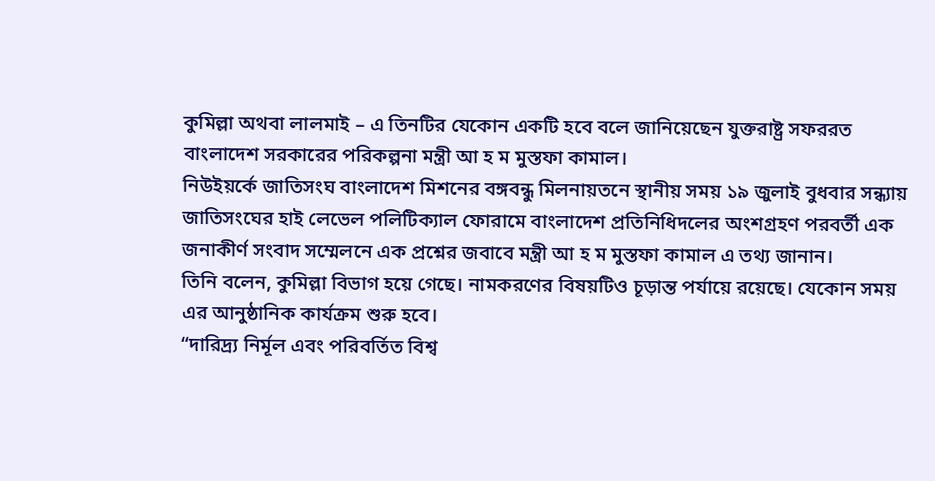কুমিল্লা অথবা লালমাই – এ তিনটির যেকোন একটি হবে বলে জানিয়েছেন যুক্তরাষ্ট্র সফররত বাংলাদেশ সরকারের পরিকল্পনা মন্ত্রী আ হ ম মুস্তফা কামাল।
নিউইয়র্কে জাতিসংঘ বাংলাদেশ মিশনের বঙ্গবন্ধু মিলনায়তনে স্থানীয় সময় ১৯ জুলাই বুধবার সন্ধ্যায় জাতিসংঘের হাই লেভেল পলিটিক্যাল ফোরামে বাংলাদেশ প্রতিনিধিদলের অংশগ্রহণ পরবর্তী এক জনাকীর্ণ সংবাদ সম্মেলনে এক প্রশ্নের জবাবে মন্ত্রী আ হ ম মুস্তফা কামাল এ তথ্য জানান।
তিনি বলেন, কুমিল্লা বিভাগ হয়ে গেছে। নামকরণের বিষয়টিও চূড়ান্ত পর্যায়ে রয়েছে। যেকোন সময় এর আনুষ্ঠানিক কার্যক্রম শুরু হবে।
“দারিদ্র্য নির্মূল এবং পরিবর্তিত বিশ্ব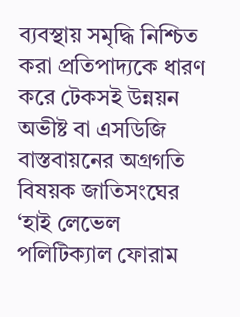ব্যবস্থায় সমৃদ্ধি নিশ্চিত করা প্রতিপাদ্যকে ধারণ করে টেকসই উন্নয়ন অভীষ্ট বা এসডিজি বাস্তবায়নের অগ্রগতি বিষয়ক জাতিসংঘের ‘হাই লেভেল পলিটিক্যাল ফোরাম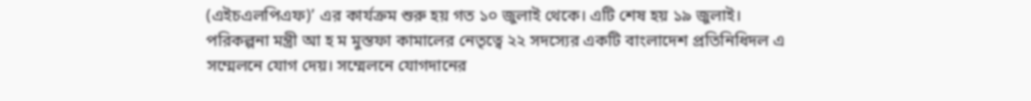(এইচএলপিএফ)’ এর কার্যক্রম শুরু হয় গত ১০ জুলাই থেকে। এটি শেষ হয় ১৯ জুলাই।
পরিকল্পনা মন্ত্রী আ হ ম মুস্তফা কামালের নেতৃত্বে ২২ সদস্যের একটি বাংলাদেশ প্রতিনিধিদল এ সম্মেলনে যোগ দেয়। সম্মেলনে যোগদানের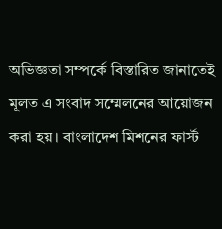অভিজ্ঞতা সম্পর্কে বিস্তারিত জানাতেই মূলত এ সংবাদ সম্মেলনের আয়োজন করা হয়। বাংলাদেশ মিশনের ফার্স্ট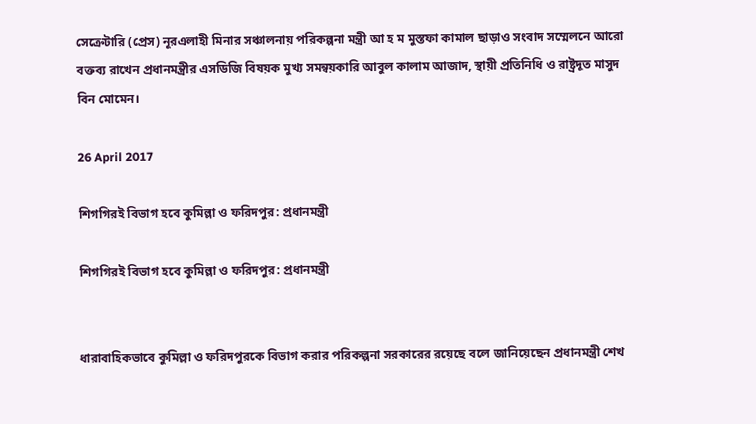সেক্রেটারি (প্রেস) নূরএলাহী মিনার সঞ্চালনায় পরিকল্পনা মন্ত্রী আ হ ম মুস্তফা কামাল ছাড়াও সংবাদ সম্মেলনে আরো বক্তব্য রাখেন প্রধানমন্ত্রীর এসডিজি বিষয়ক মুখ্য সমন্বয়কারি আবুল কালাম আজাদ, স্থায়ী প্রতিনিধি ও রাষ্ট্রদূত মাসুদ বিন মোমেন।

26 April 2017

শিগগিরই বিভাগ হবে কুমিল্লা ও ফরিদপুর: প্রধানমন্ত্রী

শিগগিরই বিভাগ হবে কুমিল্লা ও ফরিদপুর: প্রধানমন্ত্রী


ধারাবাহিকভাবে কুমিল্লা ও ফরিদপুরকে বিভাগ করার পরিকল্পনা সরকারের রয়েছে বলে জানিয়েছেন প্রধানমন্ত্রী শেখ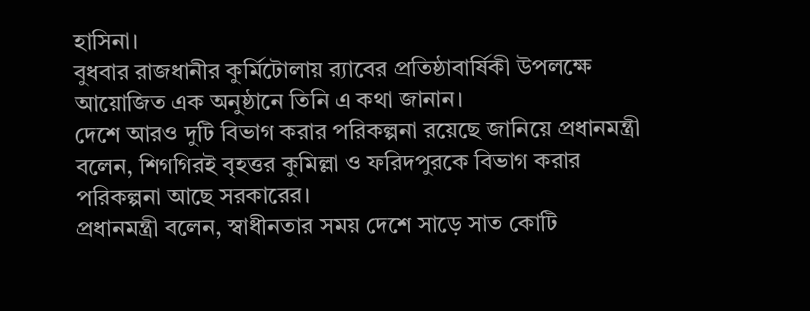হাসিনা।
বুধবার রাজধানীর কুর্মিটোলায় র‍্যাবের প্রতিষ্ঠাবার্ষিকী উপলক্ষে আয়োজিত এক অনুষ্ঠানে তিনি এ কথা জানান।
দেশে আরও দুটি বিভাগ করার পরিকল্পনা রয়েছে জানিয়ে প্রধানমন্ত্রী বলেন, শিগগিরই বৃহত্তর কুমিল্লা ও ফরিদপুরকে বিভাগ করার পরিকল্পনা আছে সরকারের।
প্রধানমন্ত্রী বলেন, স্বাধীনতার সময় দেশে সাড়ে সাত কোটি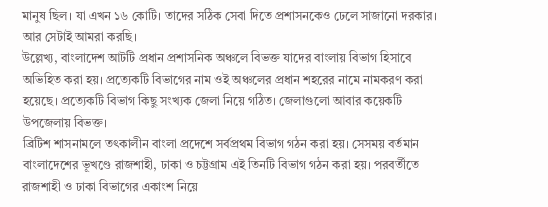মানুষ ছিল। যা এখন ১৬ কোটি। তাদের সঠিক সেবা দিতে প্রশাসনকেও ঢেলে সাজানো দরকার। আর সেটাই আমরা করছি।
উল্লেখ্য, বাংলাদেশ আটটি প্রধান প্রশাসনিক অঞ্চলে বিভক্ত যাদের বাংলায় বিভাগ হিসাবে অভিহিত করা হয়। প্রত্যেকটি বিভাগের নাম ওই অঞ্চলের প্রধান শহরের নামে নামকরণ করা হয়েছে। প্রত্যেকটি বিভাগ কিছু সংখ্যক জেলা নিয়ে গঠিত। জেলাগুলো আবার কয়েকটি উপজেলায় বিভক্ত।
ব্রিটিশ শাসনামলে তৎকালীন বাংলা প্রদেশে সর্বপ্রথম বিভাগ গঠন করা হয়। সেসময় বর্তমান বাংলাদেশের ভূখণ্ডে রাজশাহী, ঢাকা ও চট্টগ্রাম এই তিনটি বিভাগ গঠন করা হয়। পরবর্তীতে রাজশাহী ও ঢাকা বিভাগের একাংশ নিয়ে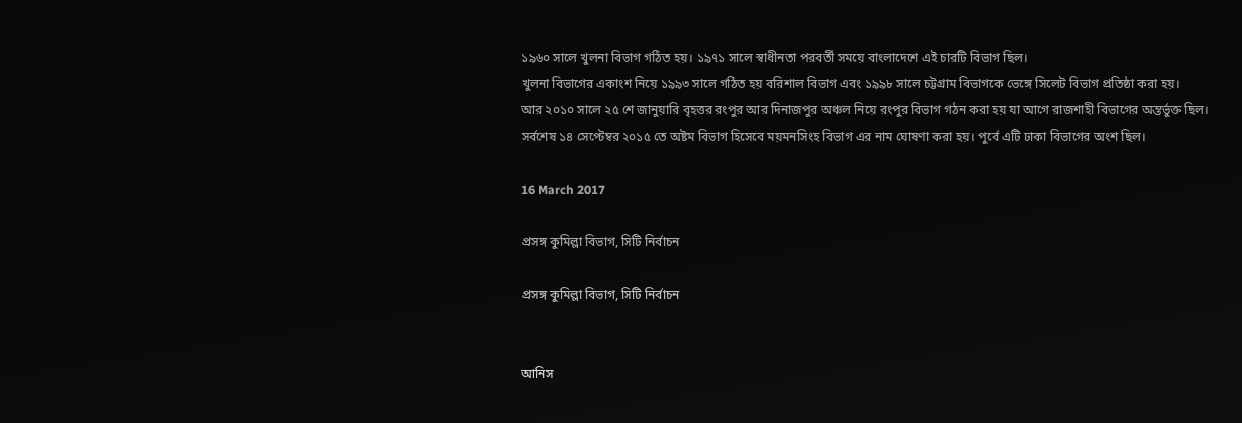১৯৬০ সালে খুলনা বিভাগ গঠিত হয়। ১৯৭১ সালে স্বাধীনতা পরবর্তী সময়ে বাংলাদেশে এই চারটি বিভাগ ছিল।
খুলনা বিভাগের একাংশ নিয়ে ১৯৯৩ সালে গঠিত হয় বরিশাল বিভাগ এবং ১৯৯৮ সালে চট্টগ্রাম বিভাগকে ভেঙ্গে সিলেট বিভাগ প্রতিষ্ঠা করা হয়।
আর ২০১০ সালে ২৫ শে জানুয়ারি বৃহত্তর রংপুর আর দিনাজপুর অঞ্চল নিয়ে রংপুর বিভাগ গঠন করা হয় যা আগে রাজশাহী বিভাগের অন্তর্ভুক্ত ছিল।
সর্বশেষ ১৪ সেপ্টেম্বর ২০১৫ তে অষ্টম বিভাগ হিসেবে ময়মনসিংহ বিভাগ এর নাম ঘোষণা করা হয়। পুর্বে এটি ঢাকা বিভাগের অংশ ছিল।

16 March 2017

প্রসঙ্গ কুমিল্লা বিভাগ, সিটি নির্বাচন

প্রসঙ্গ কুমিল্লা বিভাগ, সিটি নির্বাচন


আনিস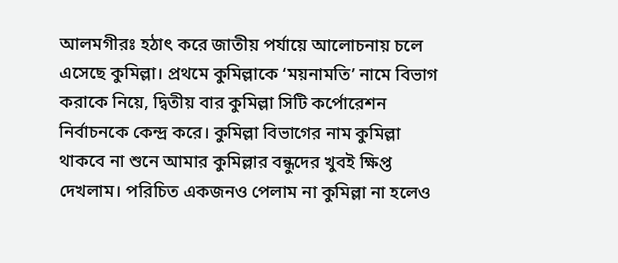আলমগীরঃ হঠাৎ করে জাতীয় পর্যায়ে আলোচনায় চলে এসেছে কুমিল্লা। প্রথমে কুমিল্লাকে ‘ময়নামতি’ নামে বিভাগ করাকে নিয়ে, দ্বিতীয় বার কুমিল্লা সিটি কর্পোরেশন নির্বাচনকে কেন্দ্র করে। কুমিল্লা বিভাগের নাম কুমিল্লা থাকবে না শুনে আমার কুমিল্লার বন্ধুদের খুবই ক্ষিপ্ত দেখলাম। পরিচিত একজনও পেলাম না কুমিল্লা না হলেও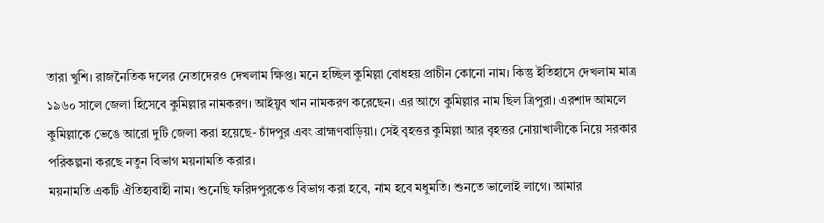তারা খুশি। রাজনৈতিক দলের নেতাদেরও দেখলাম ক্ষিপ্ত। মনে হচ্ছিল কুমিল্লা বোধহয় প্রাচীন কোনো নাম। কিন্তু ইতিহাসে দেখলাম মাত্র ১৯৬০ সালে জেলা হিসেবে কুমিল্লার নামকরণ। আইয়ুব খান নামকরণ করেছেন। এর আগে কুমিল্লার নাম ছিল ত্রিপুরা। এরশাদ আমলে কুমিল্লাকে ভেঙে আরো দুটি জেলা করা হয়েছে- চাঁদপুর এবং ব্রাহ্মণবাড়িয়া। সেই বৃহত্তর কুমিল্লা আর বৃহত্তর নোয়াখালীকে নিয়ে সরকার পরিকল্পনা করছে নতুন বিভাগ ময়নামতি করার।
ময়নামতি একটি ঐতিহ্যবাহী নাম। শুনেছি ফরিদপুরকেও বিভাগ করা হবে, নাম হবে মধুমতি। শুনতে ভালোই লাগে। আমার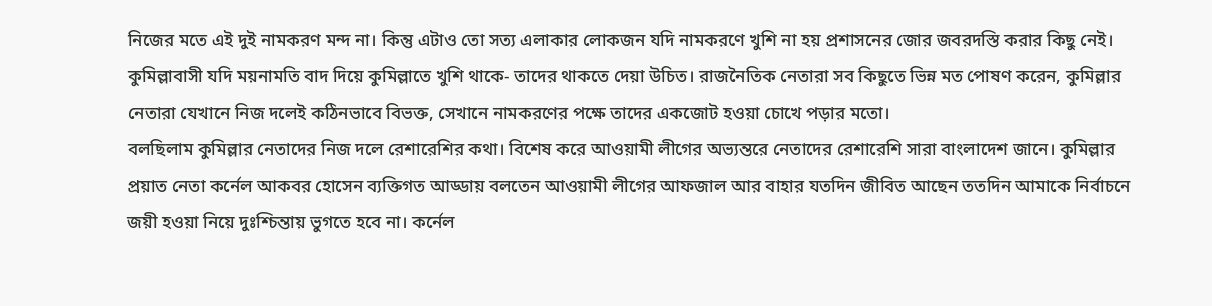নিজের মতে এই দুই নামকরণ মন্দ না। কিন্তু এটাও তো সত্য এলাকার লোকজন যদি নামকরণে খুশি না হয় প্রশাসনের জোর জবরদস্তি করার কিছু নেই। কুমিল্লাবাসী যদি ময়নামতি বাদ দিয়ে কুমিল্লাতে খুশি থাকে- তাদের থাকতে দেয়া উচিত। রাজনৈতিক নেতারা সব কিছুতে ভিন্ন মত পোষণ করেন, কুমিল্লার নেতারা যেখানে নিজ দলেই কঠিনভাবে বিভক্ত, সেখানে নামকরণের পক্ষে তাদের একজোট হওয়া চোখে পড়ার মতো।
বলছিলাম কুমিল্লার নেতাদের নিজ দলে রেশারেশির কথা। বিশেষ করে আওয়ামী লীগের অভ্যন্তরে নেতাদের রেশারেশি সারা বাংলাদেশ জানে। কুমিল্লার প্রয়াত নেতা কর্নেল আকবর হোসেন ব্যক্তিগত আড্ডায় বলতেন আওয়ামী লীগের আফজাল আর বাহার যতদিন জীবিত আছেন ততদিন আমাকে নির্বাচনে জয়ী হওয়া নিয়ে দুঃশ্চিন্তায় ভুগতে হবে না। কর্নেল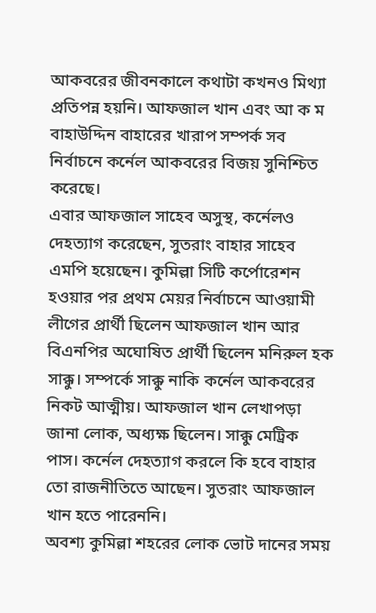আকবরের জীবনকালে কথাটা কখনও মিথ্যা প্রতিপন্ন হয়নি। আফজাল খান এবং আ ক ম বাহাউদ্দিন বাহারের খারাপ সম্পর্ক সব নির্বাচনে কর্নেল আকবরের বিজয় সুনিশ্চিত করেছে।
এবার আফজাল সাহেব অসুস্থ, কর্নেলও দেহত্যাগ করেছেন, সুতরাং বাহার সাহেব এমপি হয়েছেন। কুমিল্লা সিটি কর্পোরেশন হওয়ার পর প্রথম মেয়র নির্বাচনে আওয়ামী লীগের প্রার্থী ছিলেন আফজাল খান আর বিএনপির অঘোষিত প্রার্থী ছিলেন মনিরুল হক সাক্কু। সম্পর্কে সাক্কু নাকি কর্নেল আকবরের নিকট আত্মীয়। আফজাল খান লেখাপড়া জানা লোক, অধ্যক্ষ ছিলেন। সাক্কু মেট্রিক পাস। কর্নেল দেহত্যাগ করলে কি হবে বাহার তো রাজনীতিতে আছেন। সুতরাং আফজাল খান হতে পারেননি।
অবশ্য কুমিল্লা শহরের লোক ভোট দানের সময়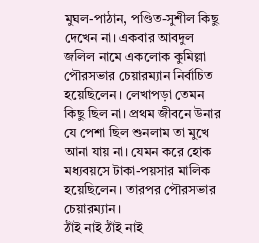মুঘল-পাঠান, পণ্ডিত-সুশীল কিছু দেখেন না। একবার আবদুল জলিল নামে একলোক কুমিল্লা পৌরসভার চেয়ারম্যান নির্বাচিত হয়েছিলেন। লেখাপড়া তেমন কিছু ছিল না। প্রথম জীবনে উনার যে পেশা ছিল শুনলাম তা মুখে আনা যায় না। যেমন করে হোক মধ্যবয়সে টাকা-পয়সার মালিক হয়েছিলেন। তারপর পৌরসভার চেয়ারম্যান।
ঠাঁই নাই ঠাঁই নাই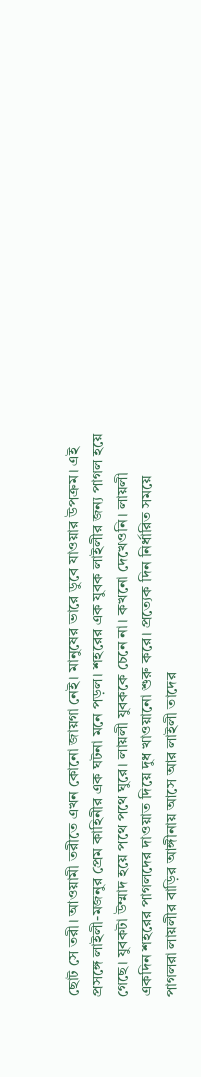ছোট সে তরী। আওয়ামী তরীতে এখন কোনো জায়গা নেই। মানুষের ভারে ডুবে যাওয়ার উপক্রম। এই প্রসঙ্গে লাইলী-মজনুর প্রেম কাহিনীর এক ঘটনা মনে পড়ল। শহরের এক যুবক লাইলীর জন্য পাগল হয়ে গেছে। যুবকটা উম্মাদ হয়ে পথে পথে ঘুরে। লায়লী যুবককে চেনে না। কখনো দেখেওনি। লায়লী একদিন শহরের পাগলদের দাওয়াত দিয়ে দুধ খাওয়ানো শুরু করে। প্রত্যেক দিন নির্ধারিত সময়ে পাগলরা লায়লীর বাড়ির আঙ্গীনায় আসে আর লাইলী তাদের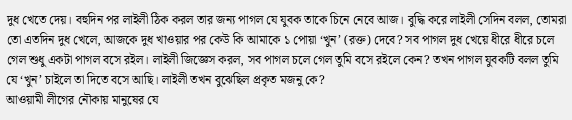দুধ খেতে দেয়। বহুদিন পর লাইলী ঠিক করল তার জন্য পাগল যে যুবক তাকে চিনে নেবে আজ। বুদ্ধি করে লাইলী সেদিন বলল, তোমরা তো এতদিন দুধ খেলে, আজকে দুধ খাওয়ার পর কেউ কি আমাকে ১ পোয়া ‘খুন’ (রক্ত) দেবে? সব পাগল দুধ খেয়ে ধীরে ধীরে চলে গেল শুধু একটা পাগল বসে রইল। লাইলী জিজ্ঞেস করল, সব পাগল চলে গেল তুমি বসে রইলে কেন? তখন পাগল যুবকটি বলল তুমি যে ‘খুন’ চাইলে তা দিতে বসে আছি। লাইলী তখন বুঝেছিল প্রকৃত মজনু কে?
আওয়ামী লীগের নৌকায় মানুষের যে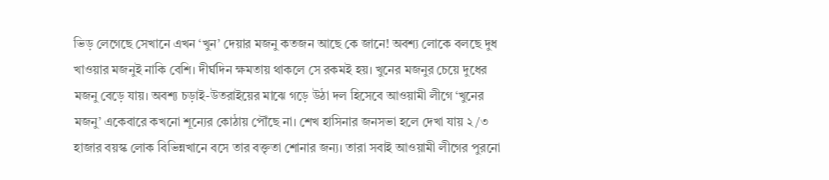ভিড় লেগেছে সেখানে এখন ‘খুন’ দেয়ার মজনু কতজন আছে কে জানে! অবশ্য লোকে বলছে দুধ খাওয়ার মজনুই নাকি বেশি। দীর্ঘদিন ক্ষমতায় থাকলে সে রকমই হয়। খুনের মজনুর চেয়ে দুধের মজনু বেড়ে যায়। অবশ্য চড়াই-উতরাইয়ের মাঝে গড়ে উঠা দল হিসেবে আওয়ামী লীগে ‘খুনের মজনু’ একেবারে কখনো শূন্যের কোঠায় পৌঁছে না। শেখ হাসিনার জনসভা হলে দেখা যায় ২/৩ হাজার বয়স্ক লোক বিভিন্নখানে বসে তার বক্তৃতা শোনার জন্য। তারা সবাই আওয়ামী লীগের পুরনো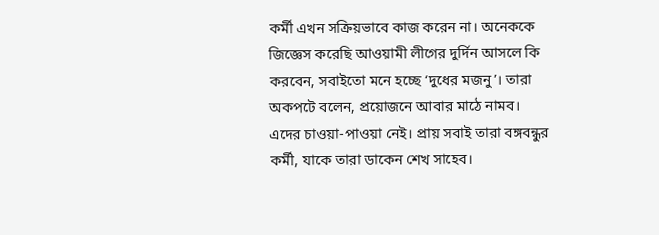কর্মী এখন সক্রিয়ভাবে কাজ করেন না। অনেককে জিজ্ঞেস করেছি আওয়ামী লীগের দুর্দিন আসলে কি করবেন, সবাইতো মনে হচ্ছে ‘দুধের মজনু’। তারা অকপটে বলেন, প্রয়োজনে আবার মাঠে নামব। এদের চাওয়া-পাওয়া নেই। প্রায় সবাই তারা বঙ্গবন্ধুর কর্মী, যাকে তারা ডাকেন শেখ সাহেব।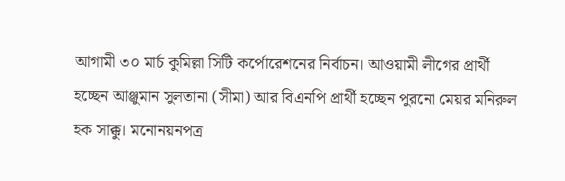আগামী ৩০ মার্চ কুমিল্লা সিটি কর্পোরেশনের নির্বাচন। আওয়ামী লীগের প্রার্থী হচ্ছেন আঞ্জুমান সুলতানা (সীমা) আর বিএনপি প্রার্থী হচ্ছেন পুরনো মেয়র মনিরুল হক সাক্কু। মনোনয়নপত্র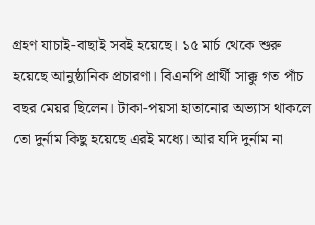গ্রহণ যাচাই-বাছাই সবই হয়েছে। ১৫ মার্চ থেকে শুরু হয়েছে আনুষ্ঠানিক প্রচারণা। বিএনপি প্রার্থী সাক্কু গত পাঁচ বছর মেয়র ছিলেন। টাকা-পয়সা হাতানোর অভ্যাস থাকলে তো দুর্নাম কিছু হয়েছে এরই মধ্যে। আর যদি দুর্নাম না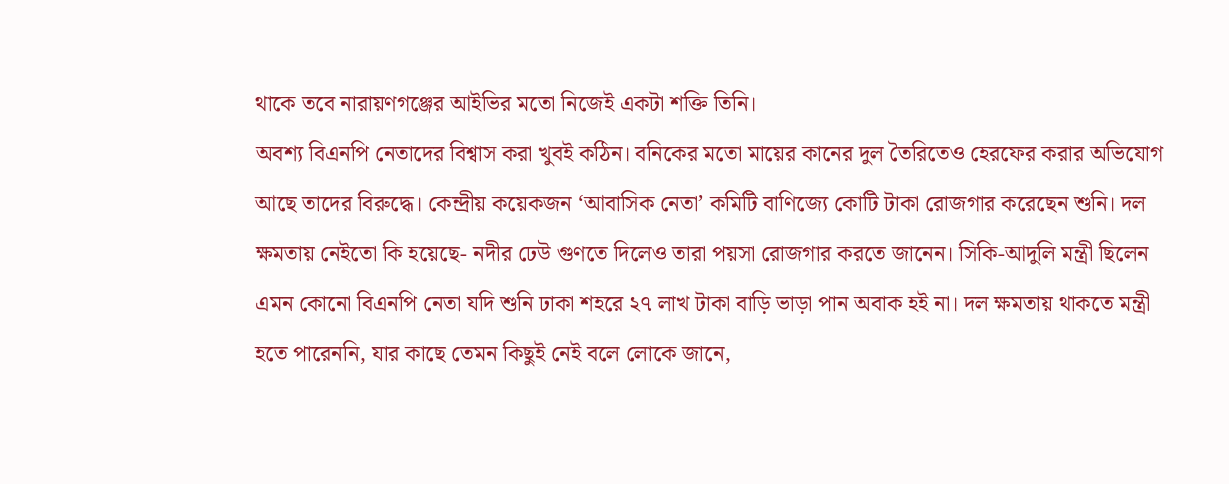থাকে তবে নারায়ণগঞ্জের আইভির মতো নিজেই একটা শক্তি তিনি।
অবশ্য বিএনপি নেতাদের বিশ্বাস করা খুবই কঠিন। বনিকের মতো মায়ের কানের দুল তৈরিতেও হেরফের করার অভিযোগ আছে তাদের বিরুদ্ধে। কেন্দ্রীয় কয়েকজন ‘আবাসিক নেতা’ কমিটি বাণিজ্যে কোটি টাকা রোজগার করেছেন শুনি। দল ক্ষমতায় নেইতো কি হয়েছে- নদীর ঢেউ গুণতে দিলেও তারা পয়সা রোজগার করতে জানেন। সিকি-আদুলি মন্ত্রী ছিলেন এমন কোনো বিএনপি নেতা যদি শুনি ঢাকা শহরে ২৭ লাখ টাকা বাড়ি ভাড়া পান অবাক হই না। দল ক্ষমতায় থাকতে মন্ত্রী হতে পারেননি, যার কাছে তেমন কিছুই নেই বলে লোকে জানে,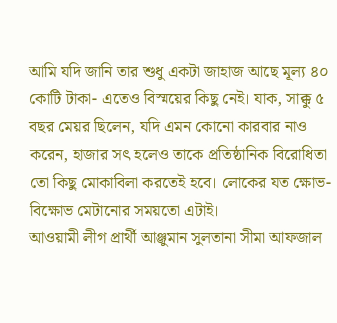আমি যদি জানি তার শুধু একটা জাহাজ আছে মূল্য ৪০ কোটি টাকা- এতেও বিস্ময়ের কিছু নেই। যাক, সাক্কু ৫ বছর মেয়র ছিলেন, যদি এমন কোনো কারবার নাও করেন, হাজার সৎ হলেও তাকে প্রতিষ্ঠানিক বিরোধিতা তো কিছু মোকাবিলা করতেই হবে। লোকের যত ক্ষোভ-বিক্ষোভ মেটানোর সময়তো এটাই।
আওয়ামী লীগ প্রার্থী আঞ্জুমান সুলতানা সীমা আফজাল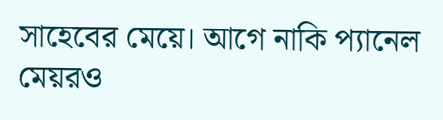সাহেবের মেয়ে। আগে নাকি প্যানেল মেয়রও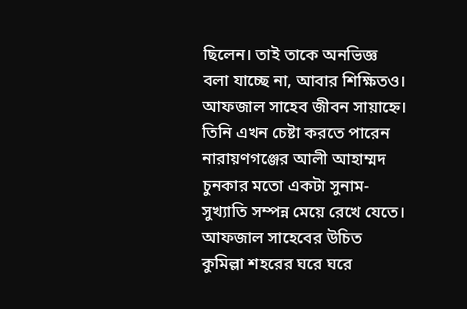ছিলেন। তাই তাকে অনভিজ্ঞ বলা যাচ্ছে না, আবার শিক্ষিতও। আফজাল সাহেব জীবন সায়াহ্নে। তিনি এখন চেষ্টা করতে পারেন নারায়ণগঞ্জের আলী আহাম্মদ চুনকার মতো একটা সুনাম-সুখ্যাতি সম্পন্ন মেয়ে রেখে যেতে। আফজাল সাহেবের উচিত কুমিল্লা শহরের ঘরে ঘরে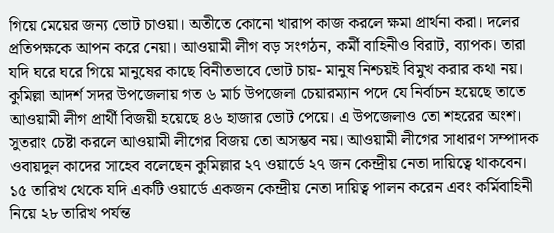গিয়ে মেয়ের জন্য ভোট চাওয়া। অতীতে কোনো খারাপ কাজ করলে ক্ষমা প্রার্থনা করা। দলের প্রতিপক্ষকে আপন করে নেয়া। আওয়ামী লীগ বড় সংগঠন, কর্মী বাহিনীও বিরাট, ব্যাপক। তারা যদি ঘরে ঘরে গিয়ে মানুষের কাছে বিনীতভাবে ভোট চায়- মানুষ নিশ্চয়ই বিমুখ করার কথা নয়।
কুমিল্লা আদর্শ সদর উপজেলায় গত ৬ মার্চ উপজেলা চেয়ারম্যান পদে যে নির্বাচন হয়েছে তাতে আওয়ামী লীগ প্রার্থী বিজয়ী হয়েছে ৪৬ হাজার ভোট পেয়ে। এ উপজেলাও তো শহরের অংশ। সুতরাং চেষ্টা করলে আওয়ামী লীগের বিজয় তো অসম্ভব নয়। আওয়ামী লীগের সাধারণ সম্পাদক ওবায়দুল কাদের সাহেব বলেছেন কুমিল্লার ২৭ ওয়ার্ডে ২৭ জন কেন্দ্রীয় নেতা দায়িত্বে থাকবেন। ১৫ তারিখ থেকে যদি একটি ওয়ার্ডে একজন কেন্দ্রীয় নেতা দায়িত্ব পালন করেন এবং কর্মিবাহিনী নিয়ে ২৮ তারিখ পর্যন্ত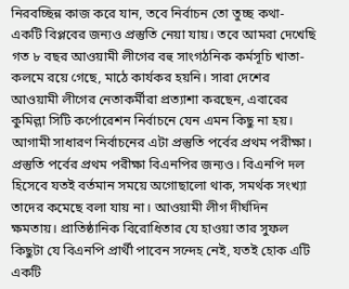নিরবচ্ছিন্ন কাজ করে যান, তবে নির্বাচন তো তুচ্ছ কথা- একটি বিপ্লবের জন্যও প্রস্তুতি নেয়া যায়। তবে আমরা দেখেছি গত ৮ বছর আওয়ামী লীগের বহু সাংগঠনিক কর্মসূচি খাতা-কলমে রয়ে গেছে, মাঠে কার্যকর হয়নি। সারা দেশের আওয়ামী লীগের নেতাকর্মীরা প্রত্যাশা করছেন, এবারের কুমিল্লা সিটি কর্পোরেশন নির্বাচনে যেন এমন কিছু না হয়। আগামী সাধারণ নির্বাচনের এটা প্রস্তুতি পর্বের প্রথম পরীক্ষা।
প্রস্তুতি পর্বের প্রথম পরীক্ষা বিএনপির জন্যও। বিএনপি দল হিসেবে যতই বর্তমান সময়ে অগোছালো থাক, সমর্থক সংখ্যা তাদের কমেছে বলা যায় না। আওয়ামী লীগ দীর্ঘদিন ক্ষমতায়। প্রাতিষ্ঠানিক বিরোধিতার যে হাওয়া তার সুফল কিছুটা যে বিএনপি প্রার্থী পাবেন সন্দেহ নেই, যতই হোক এটি একটি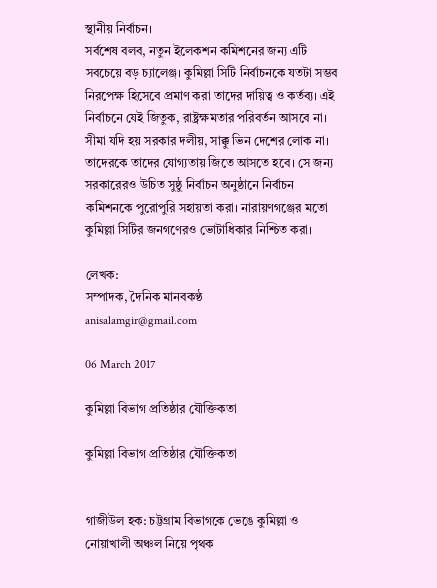স্থানীয় নির্বাচন।
সর্বশেষ বলব, নতুন ইলেকশন কমিশনের জন্য এটি সবচেয়ে বড় চ্যালেঞ্জ। কুমিল্লা সিটি নির্বাচনকে যতটা সম্ভব নিরপেক্ষ হিসেবে প্রমাণ করা তাদের দায়িত্ব ও কর্তব্য। এই নির্বাচনে যেই জিতুক, রাষ্ট্রক্ষমতার পরিবর্তন আসবে না। সীমা যদি হয় সরকার দলীয়, সাক্কু ভিন দেশের লোক না। তাদেরকে তাদের যোগ্যতায় জিতে আসতে হবে। সে জন্য সরকারেরও উচিত সুষ্ঠু নির্বাচন অনুষ্ঠানে নির্বাচন কমিশনকে পুরোপুরি সহায়তা করা। নারায়ণগঞ্জের মতো কুমিল্লা সিটির জনগণেরও ভোটাধিকার নিশ্চিত করা।

লেখক:
সম্পাদক, দৈনিক মানবকণ্ঠ
anisalamgir@gmail.com

06 March 2017

কুমিল্লা বিভাগ প্রতিষ্ঠার যৌক্তিকতা

কুমিল্লা বিভাগ প্রতিষ্ঠার যৌক্তিকতা


গাজীউল হক: চট্টগ্রাম বিভাগকে ভেঙে কুমিল্লা ও নোয়াখালী অঞ্চল নিয়ে পৃথক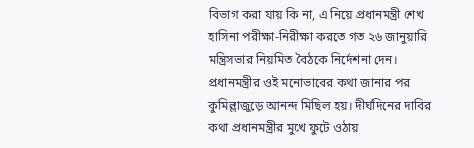বিভাগ করা যায় কি না, এ নিয়ে প্রধানমন্ত্রী শেখ হাসিনা পরীক্ষা-নিরীক্ষা করতে গত ২৬ জানুয়ারি মন্ত্রিসভার নিয়মিত বৈঠকে নির্দেশনা দেন। প্রধানমন্ত্রীর ওই মনোভাবের কথা জানার পর কুমিল্লাজুড়ে আনন্দ মিছিল হয়। দীর্ঘদিনের দাবির কথা প্রধানমন্ত্রীর মুখে ফুটে ওঠায়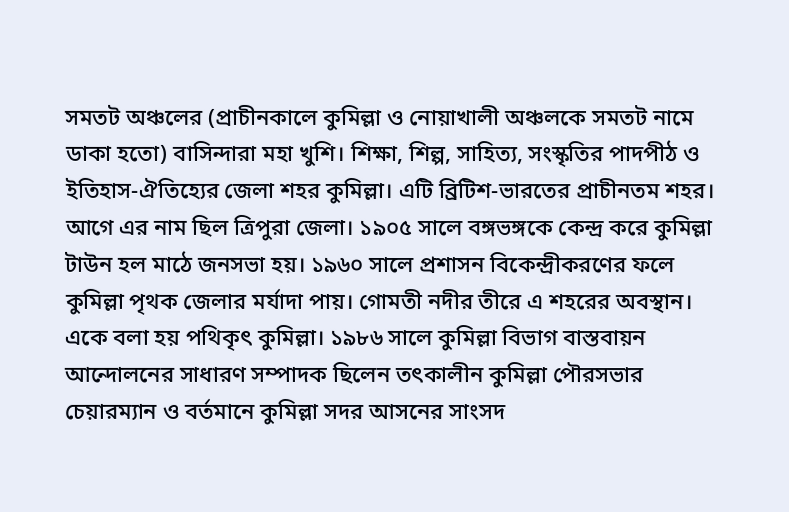সমতট অঞ্চলের (প্রাচীনকালে কুমিল্লা ও নোয়াখালী অঞ্চলকে সমতট নামে ডাকা হতো) বাসিন্দারা মহা খুশি। শিক্ষা, শিল্প, সাহিত্য, সংস্কৃতির পাদপীঠ ও ইতিহাস-ঐতিহ্যের জেলা শহর কুমিল্লা। এটি ব্রিটিশ-ভারতের প্রাচীনতম শহর। আগে এর নাম ছিল ত্রিপুরা জেলা। ১৯০৫ সালে বঙ্গভঙ্গকে কেন্দ্র করে কুমিল্লা টাউন হল মাঠে জনসভা হয়। ১৯৬০ সালে প্রশাসন বিকেন্দ্রীকরণের ফলে কুমিল্লা পৃথক জেলার মর্যাদা পায়। গোমতী নদীর তীরে এ শহরের অবস্থান। একে বলা হয় পথিকৃৎ কুমিল্লা। ১৯৮৬ সালে কুমিল্লা বিভাগ বাস্তবায়ন আন্দোলনের সাধারণ সম্পাদক ছিলেন তৎকালীন কুমিল্লা পৌরসভার চেয়ারম্যান ও বর্তমানে কুমিল্লা সদর আসনের সাংসদ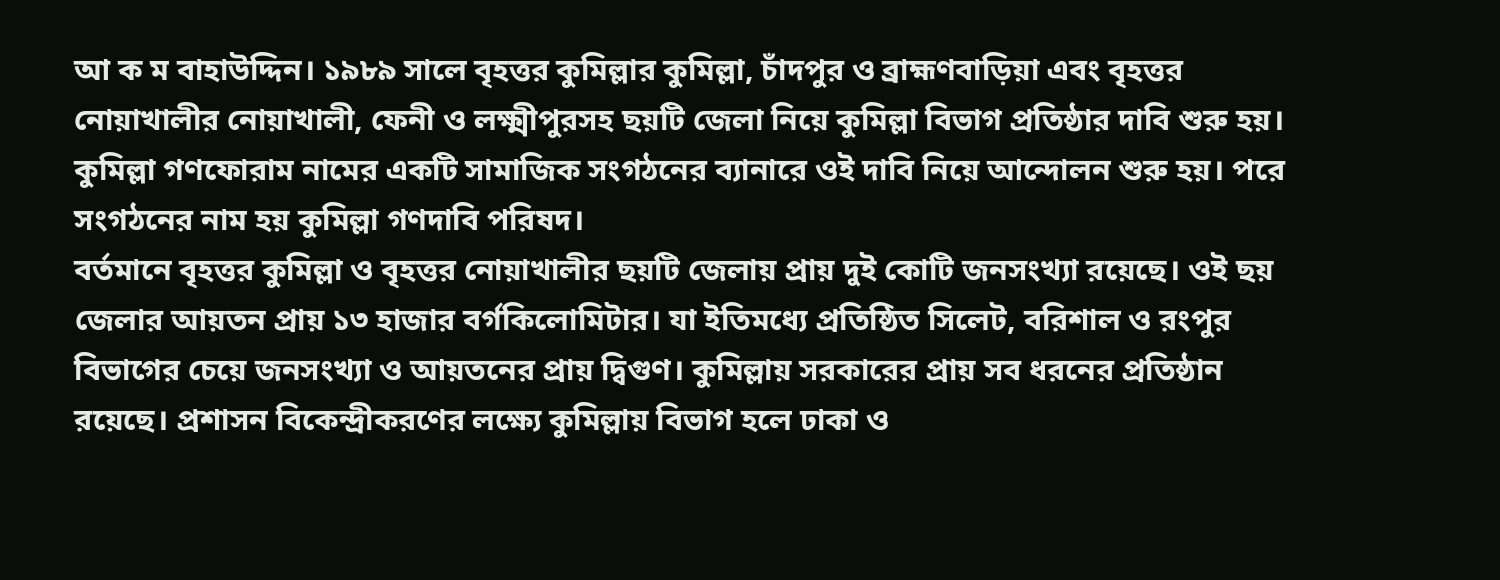আ ক ম বাহাউদ্দিন। ১৯৮৯ সালে বৃহত্তর কুমিল্লার কুমিল্লা, চাঁদপুর ও ব্রাহ্মণবাড়িয়া এবং বৃহত্তর নোয়াখালীর নোয়াখালী, ফেনী ও লক্ষ্মীপুরসহ ছয়টি জেলা নিয়ে কুমিল্লা বিভাগ প্রতিষ্ঠার দাবি শুরু হয়। কুমিল্লা গণফোরাম নামের একটি সামাজিক সংগঠনের ব্যানারে ওই দাবি নিয়ে আন্দোলন শুরু হয়। পরে সংগঠনের নাম হয় কুমিল্লা গণদাবি পরিষদ।
বর্তমানে বৃহত্তর কুমিল্লা ও বৃহত্তর নোয়াখালীর ছয়টি জেলায় প্রায় দুই কোটি জনসংখ্যা রয়েছে। ওই ছয় জেলার আয়তন প্রায় ১৩ হাজার বর্গকিলোমিটার। যা ইতিমধ্যে প্রতিষ্ঠিত সিলেট, বরিশাল ও রংপুর বিভাগের চেয়ে জনসংখ্যা ও আয়তনের প্রায় দ্বিগুণ। কুমিল্লায় সরকারের প্রায় সব ধরনের প্রতিষ্ঠান রয়েছে। প্রশাসন বিকেন্দ্রীকরণের লক্ষ্যে কুমিল্লায় বিভাগ হলে ঢাকা ও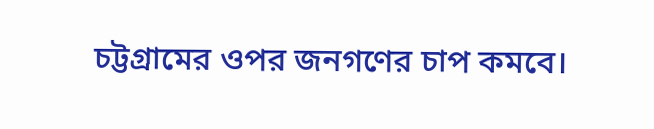চট্টগ্রামের ওপর জনগণের চাপ কমবে।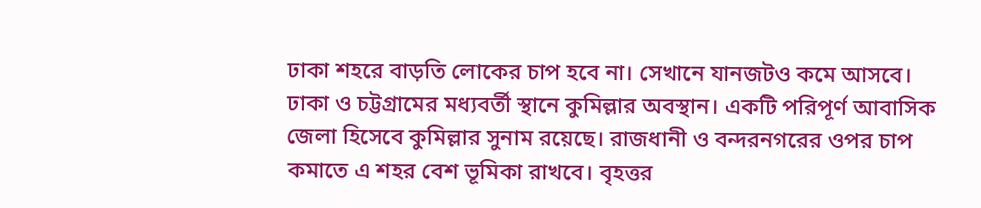ঢাকা শহরে বাড়তি লোকের চাপ হবে না। সেখানে যানজটও কমে আসবে। ঢাকা ও চট্টগ্রামের মধ্যবর্তী স্থানে কুমিল্লার অবস্থান। একটি পরিপূর্ণ আবাসিক জেলা হিসেবে কুমিল্লার সুনাম রয়েছে। রাজধানী ও বন্দরনগরের ওপর চাপ কমাতে এ শহর বেশ ভূমিকা রাখবে। বৃহত্তর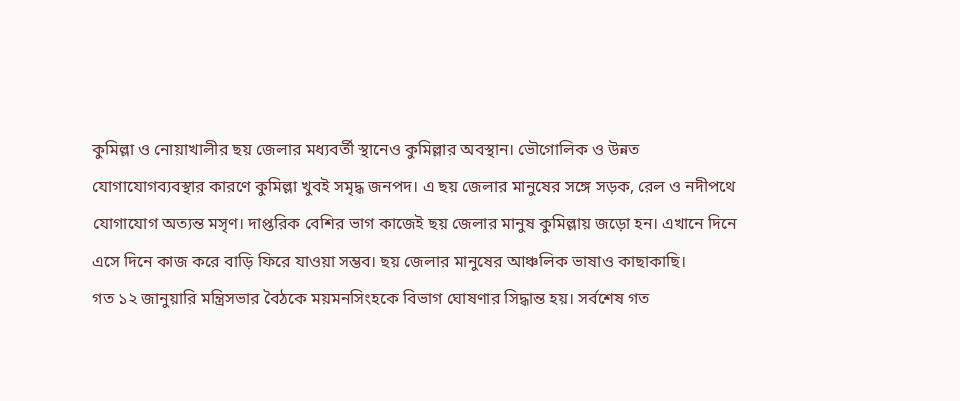কুমিল্লা ও নোয়াখালীর ছয় জেলার মধ্যবর্তী স্থানেও কুমিল্লার অবস্থান। ভৌগোলিক ও উন্নত যোগাযোগব্যবস্থার কারণে কুমিল্লা খুবই সমৃদ্ধ জনপদ। এ ছয় জেলার মানুষের সঙ্গে সড়ক, রেল ও নদীপথে যোগাযোগ অত্যন্ত মসৃণ। দাপ্তরিক বেশির ভাগ কাজেই ছয় জেলার মানুষ কুমিল্লায় জড়ো হন। এখানে দিনে এসে দিনে কাজ করে বাড়ি ফিরে যাওয়া সম্ভব। ছয় জেলার মানুষের আঞ্চলিক ভাষাও কাছাকাছি।
গত ১২ জানুয়ারি মন্ত্রিসভার বৈঠকে ময়মনসিংহকে বিভাগ ঘোষণার সিদ্ধান্ত হয়। সর্বশেষ গত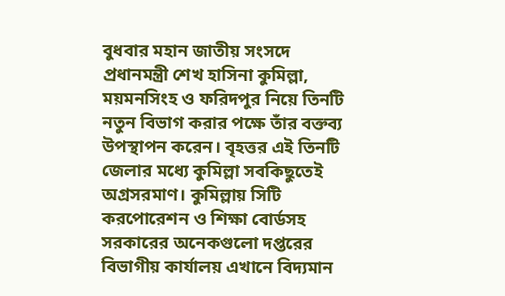বুধবার মহান জাতীয় সংসদে প্রধানমন্ত্রী শেখ হাসিনা কুমিল্লা, ময়মনসিংহ ও ফরিদপুর নিয়ে তিনটি নতুন বিভাগ করার পক্ষে তাঁর বক্তব্য উপস্থাপন করেন। বৃহত্তর এই তিনটি জেলার মধ্যে কুমিল্লা সবকিছুতেই অগ্রসরমাণ। কুমিল্লায় সিটি করপোরেশন ও শিক্ষা বোর্ডসহ সরকারের অনেকগুলো দপ্তরের বিভাগীয় কার্যালয় এখানে বিদ্যমান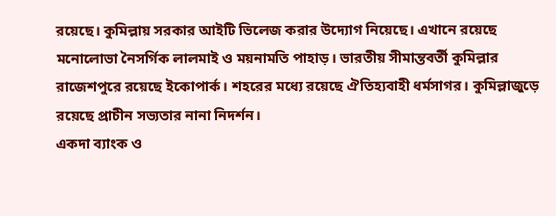রয়েছে। কুমিল্লায় সরকার আইটি ভিলেজ করার উদ্যোগ নিয়েছে। এখানে রয়েছে মনোলোভা নৈসর্গিক লালমাই ও ময়নামতি পাহাড়। ভারতীয় সীমান্তবর্তী কুমিল্লার রাজেশপুরে রয়েছে ইকোপার্ক। শহরের মধ্যে রয়েছে ঐতিহ্যবাহী ধর্মসাগর। কুমিল্লাজুড়ে রয়েছে প্রাচীন সভ্যতার নানা নিদর্শন।
একদা ব্যাংক ও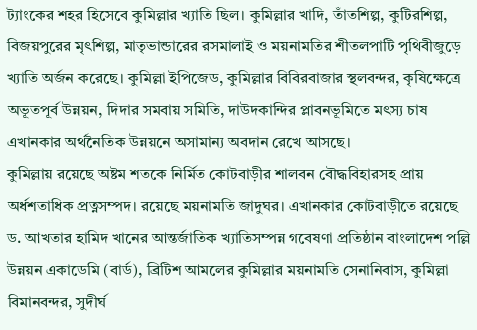ট্যাংকের শহর হিসেবে কুমিল্লার খ্যাতি ছিল। কুমিল্লার খাদি, তাঁতশিল্প, কুটিরশিল্প, বিজয়পুরের মৃৎশিল্প, মাতৃভান্ডারের রসমালাই ও ময়নামতির শীতলপাটি পৃথিবীজুড়ে খ্যাতি অর্জন করেছে। কুমিল্লা ইপিজেড, কুমিল্লার বিবিরবাজার স্থলবন্দর, কৃষিক্ষেত্রে অভূতপূর্ব উন্নয়ন, দিদার সমবায় সমিতি, দাউদকান্দির প্লাবনভূমিতে মৎস্য চাষ এখানকার অর্থনৈতিক উন্নয়নে অসামান্য অবদান রেখে আসছে।
কুমিল্লায় রয়েছে অষ্টম শতকে নির্মিত কোটবাড়ীর শালবন বৌদ্ধবিহারসহ প্রায় অর্ধশতাধিক প্রত্নসম্পদ। রয়েছে ময়নামতি জাদুঘর। এখানকার কোটবাড়ীতে রয়েছে ড. আখতার হামিদ খানের আন্তর্জাতিক খ্যাতিসম্পন্ন গবেষণা প্রতিষ্ঠান বাংলাদেশ পল্লি উন্নয়ন একাডেমি (বার্ড), ব্রিটিশ আমলের কুমিল্লার ময়নামতি সেনানিবাস, কুমিল্লা বিমানবন্দর, সুদীর্ঘ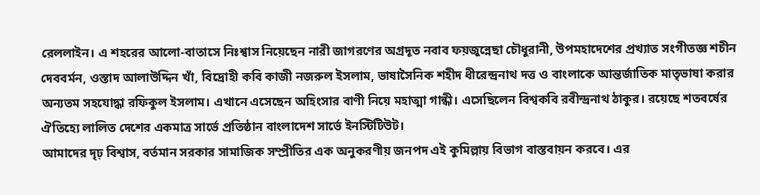রেললাইন। এ শহরের আলো-বাতাসে নিঃশ্বাস নিয়েছেন নারী জাগরণের অগ্রদূত নবাব ফয়জুন্নেছা চৌধুরানী, উপমহাদেশের প্রখ্যাত সংগীতজ্ঞ শচীন দেববর্মন, ওস্তাদ আলাউদ্দিন খাঁ, বিদ্রোহী কবি কাজী নজরুল ইসলাম, ভাষাসৈনিক শহীদ ধীরেন্দ্রনাথ দত্ত ও বাংলাকে আন্তর্জাতিক মাতৃভাষা করার অন্যতম সহযোদ্ধা রফিকুল ইসলাম। এখানে এসেছেন অহিংসার বাণী নিয়ে মহাত্মা গান্ধী। এসেছিলেন বিশ্বকবি রবীন্দ্রনাথ ঠাকুর। রয়েছে শতবর্ষের ঐতিহ্যে লালিত দেশের একমাত্র সার্ভে প্রতিষ্ঠান বাংলাদেশ সার্ভে ইনস্টিটিউট।
আমাদের দৃঢ় বিশ্বাস, বর্তমান সরকার সামাজিক সম্প্রীতির এক অনুকরণীয় জনপদ এই কুমিল্লায় বিভাগ বাস্তবায়ন করবে। এর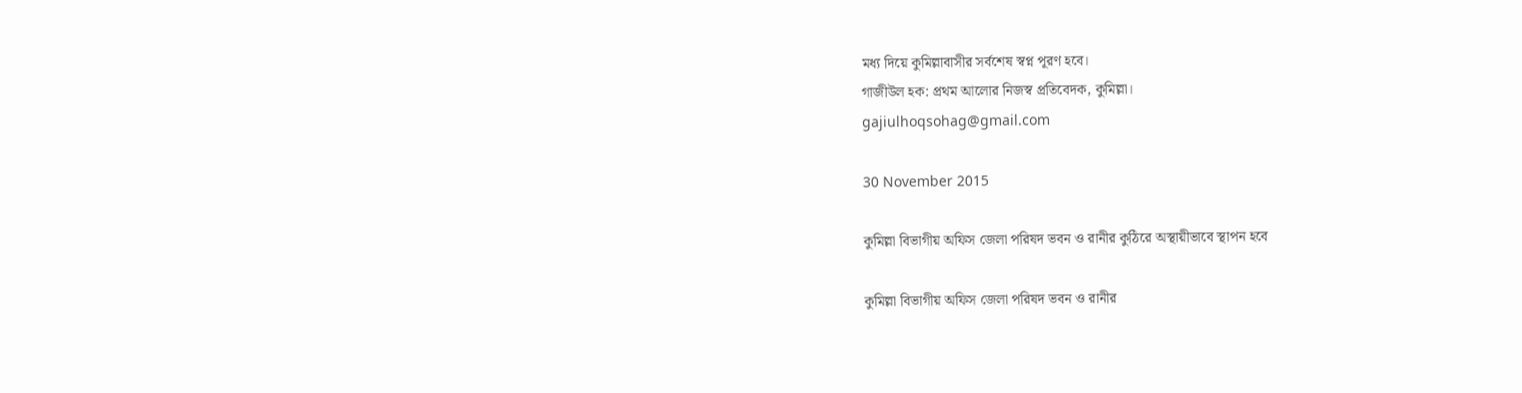মধ্য দিয়ে কুমিল্লাবাসীর সর্বশেষ স্বপ্ন পূরণ হবে।
গাজীউল হক: প্রথম আলোর নিজস্ব প্রতিবেদক, কুমিল্লা।
gajiulhoqsohag@gmail.com

30 November 2015

কুমিল্লা বিভাগীয় অফিস জেলা পরিষদ ভবন ও রানীর কুঠিরে অস্থায়ীভাবে স্থাপন হবে

কুমিল্লা বিভাগীয় অফিস জেলা পরিষদ ভবন ও রানীর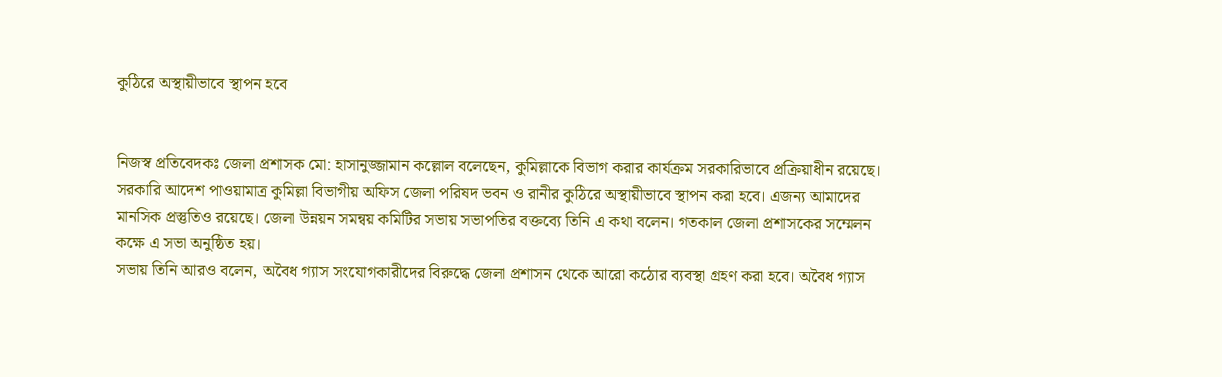কুঠিরে অস্থায়ীভাবে স্থাপন হবে


নিজস্ব প্রতিবেদকঃ জেলা প্রশাসক মো: হাসানুজ্জামান কল্লোল বলেছেন, কুমিল্লাকে বিভাগ করার কার্যক্রম সরকারিভাবে প্রক্রিয়াধীন রয়েছে। সরকারি আদেশ পাওয়ামাত্র কুমিল্লা বিভাগীয় অফিস জেলা পরিষদ ভবন ও রানীর কুঠিরে অস্থায়ীভাবে স্থাপন করা হবে। এজন্য আমাদের মানসিক প্রস্তুতিও রয়েছে। জেলা উন্নয়ন সমন্বয় কমিটির সভায় সভাপতির বক্তব্যে তিনি এ কথা বলেন। গতকাল জেলা প্রশাসকের সম্মেলন কক্ষে এ সভা অনুষ্ঠিত হয়।
সভায় তিনি আরও বলেন, অবৈধ গ্যাস সংযোগকারীদের বিরুদ্ধে জেলা প্রশাসন থেকে আরো কঠোর ব্যবস্থা গ্রহণ করা হবে। অবৈধ গ্যাস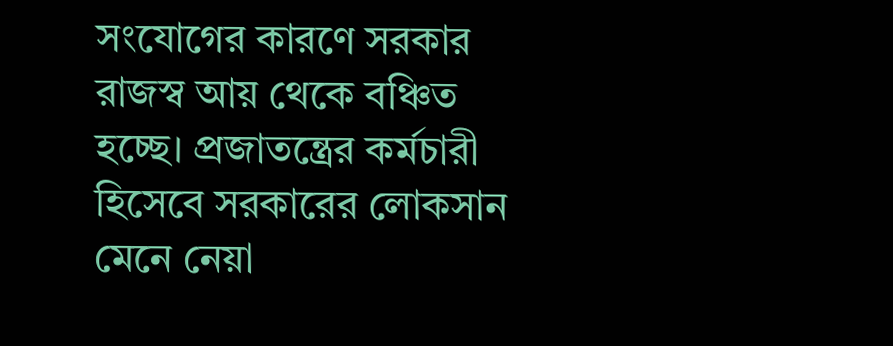সংযোগের কারণে সরকার রাজস্ব আয় থেকে বঞ্চিত হচ্ছে। প্রজাতন্ত্রের কর্মচারী হিসেবে সরকারের লোকসান মেনে নেয়া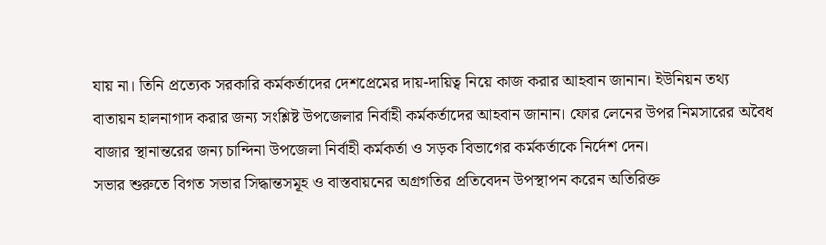যায় না। তিনি প্রত্যেক সরকারি কর্মকর্তাদের দেশপ্রেমের দায়-দায়িত্ব নিয়ে কাজ করার আহবান জানান। ইউনিয়ন তথ্য বাতায়ন হালনাগাদ করার জন্য সংশ্লিষ্ট উপজেলার নির্বাহী কর্মকর্তাদের আহবান জানান। ফোর লেনের উপর নিমসারের অবৈধ বাজার স্থানান্তরের জন্য চান্দিনা উপজেলা নির্বাহী কর্মকর্তা ও সড়ক বিভাগের কর্মকর্তাকে নির্দেশ দেন।
সভার শুরুতে বিগত সভার সিদ্ধান্তসমূহ ও বাস্তবায়নের অগ্রগতির প্রতিবেদন উপস্থাপন করেন অতিরিক্ত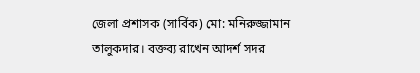জেলা প্রশাসক (সার্বিক) মো: মনিরুজ্জামান তালুকদার। বক্তব্য রাখেন আদর্শ সদর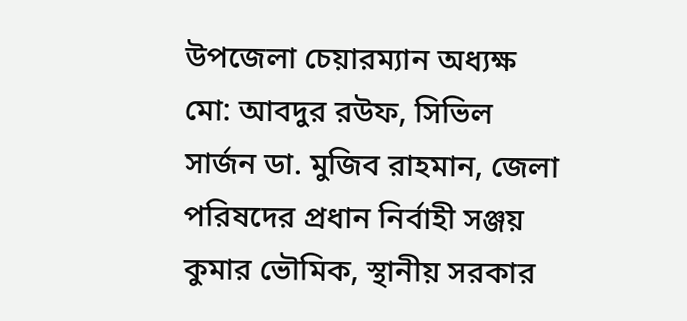উপজেলা চেয়ারম্যান অধ্যক্ষ মো: আবদুর রউফ, সিভিল সার্জন ডা. মুজিব রাহমান, জেলা পরিষদের প্রধান নির্বাহী সঞ্জয় কুমার ভৌমিক, স্থানীয় সরকার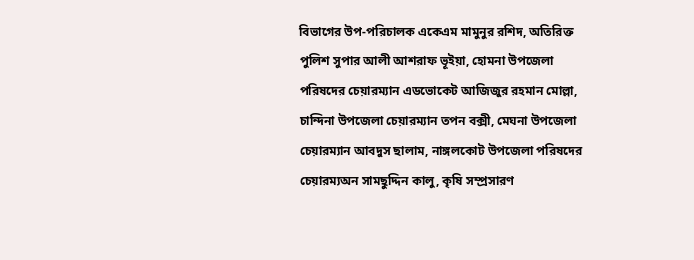বিভাগের উপ-পরিচালক একেএম মামুনুর রশিদ, অতিরিক্ত পুলিশ সুপার আলী আশরাফ ভূইয়া, হোমনা উপজেলা পরিষদের চেয়ারম্যান এডভোকেট আজিজুর রহমান মোল্লা, চান্দিনা উপজেলা চেয়ারম্যান তপন বক্সী, মেঘনা উপজেলা চেয়ারম্যান আবদুস ছালাম, নাঙ্গলকোট উপজেলা পরিষদের চেয়ারম্যঅন সামছুদ্দিন কালু, কৃষি সম্প্রসারণ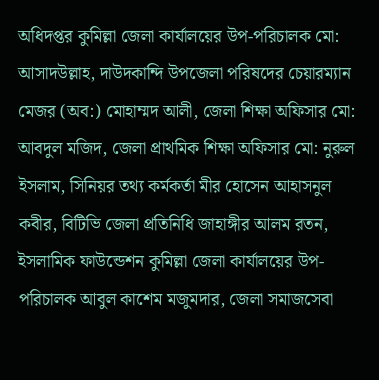অধিদপ্তর কুমিল্লা জেলা কার্যালয়ের উপ-পরিচালক মো: আসাদউল্লাহ, দাউদকান্দি উপজেলা পরিষদের চেয়ারম্যান মেজর (অব:) মোহাম্মদ আলী, জেলা শিক্ষা অফিসার মো: আবদুল মজিদ, জেলা প্রাথমিক শিক্ষা অফিসার মো: নুরুল ইসলাম, সিনিয়র তথ্য কর্মকর্তা মীর হোসেন আহাসনুল কবীর, বিটিভি জেলা প্রতিনিধি জাহাঙ্গীর আলম রতন, ইসলামিক ফাউন্ডেশন কুমিল্লা জেলা কার্যালয়ের উপ-পরিচালক আবুল কাশেম মজুমদার, জেলা সমাজসেবা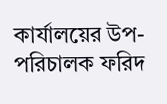কার্যালয়ের উপ-পরিচালক ফরিদ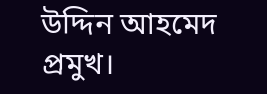উদ্দিন আহমেদ প্রমুখ।